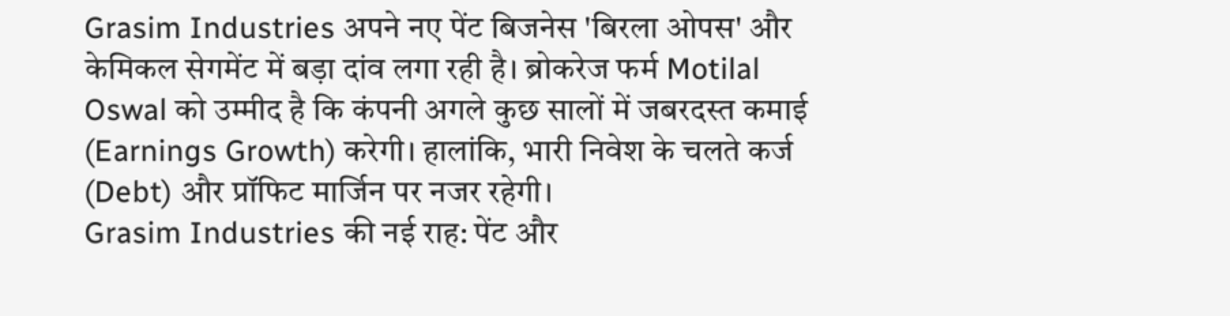Grasim Industries अपने नए पेंट बिजनेस 'बिरला ओपस' और केमिकल सेगमेंट में बड़ा दांव लगा रही है। ब्रोकरेज फर्म Motilal Oswal को उम्मीद है कि कंपनी अगले कुछ सालों में जबरदस्त कमाई (Earnings Growth) करेगी। हालांकि, भारी निवेश के चलते कर्ज (Debt) और प्रॉफिट मार्जिन पर नजर रहेगी।
Grasim Industries की नई राह: पेंट और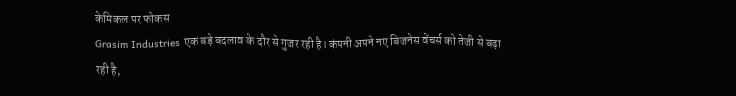केमिकल पर फोकस
Grasim Industries एक बड़े बदलाव के दौर से गुजर रही है। कंपनी अपने नए बिजनेस वेंचर्स को तेजी से बढ़ा रही है,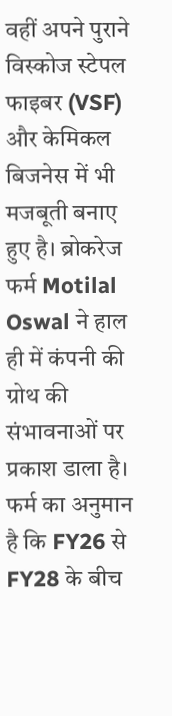वहीं अपने पुराने विस्कोज स्टेपल फाइबर (VSF) और केमिकल बिजनेस में भी मजबूती बनाए हुए है। ब्रोकरेज फर्म Motilal Oswal ने हाल ही में कंपनी की ग्रोथ की संभावनाओं पर प्रकाश डाला है। फर्म का अनुमान है कि FY26 से FY28 के बीच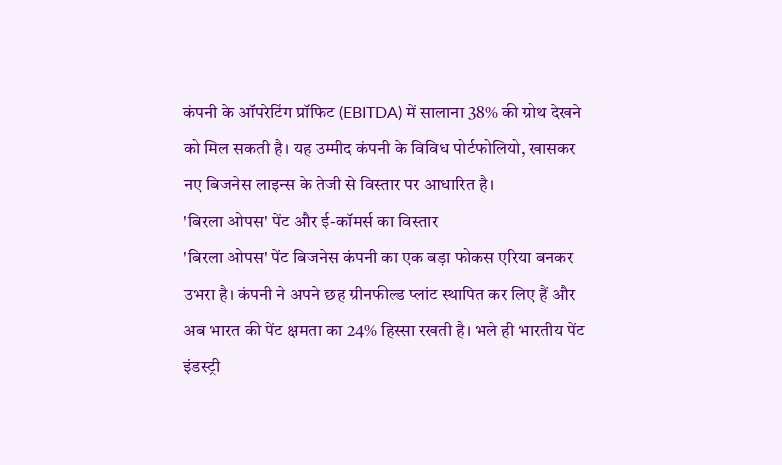कंपनी के ऑपरेटिंग प्रॉफिट (EBITDA) में सालाना 38% की ग्रोथ देखने को मिल सकती है। यह उम्मीद कंपनी के विविध पोर्टफोलियो, खासकर नए बिजनेस लाइन्स के तेजी से विस्तार पर आधारित है।
'बिरला ओपस' पेंट और ई-कॉमर्स का विस्तार
'बिरला ओपस' पेंट बिजनेस कंपनी का एक बड़ा फोकस एरिया बनकर उभरा है। कंपनी ने अपने छह ग्रीनफील्ड प्लांट स्थापित कर लिए हैं और अब भारत की पेंट क्षमता का 24% हिस्सा रखती है। भले ही भारतीय पेंट इंडस्ट्री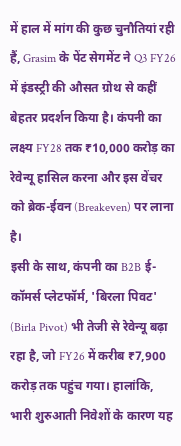में हाल में मांग की कुछ चुनौतियां रही हैं, Grasim के पेंट सेगमेंट ने Q3 FY26 में इंडस्ट्री की औसत ग्रोथ से कहीं बेहतर प्रदर्शन किया है। कंपनी का लक्ष्य FY28 तक ₹10,000 करोड़ का रेवेन्यू हासिल करना और इस वेंचर को ब्रेक-ईवन (Breakeven) पर लाना है।
इसी के साथ, कंपनी का B2B ई-कॉमर्स प्लेटफॉर्म, 'बिरला पिवट' (Birla Pivot) भी तेजी से रेवेन्यू बढ़ा रहा है, जो FY26 में करीब ₹7,900 करोड़ तक पहुंच गया। हालांकि, भारी शुरुआती निवेशों के कारण यह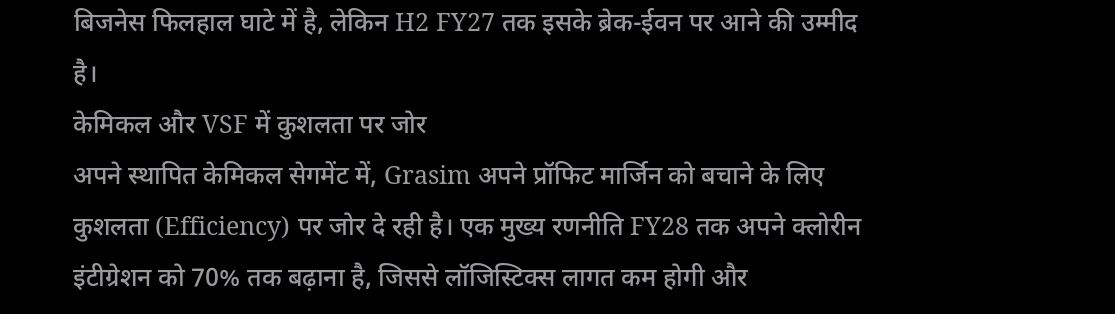बिजनेस फिलहाल घाटे में है, लेकिन H2 FY27 तक इसके ब्रेक-ईवन पर आने की उम्मीद है।
केमिकल और VSF में कुशलता पर जोर
अपने स्थापित केमिकल सेगमेंट में, Grasim अपने प्रॉफिट मार्जिन को बचाने के लिए कुशलता (Efficiency) पर जोर दे रही है। एक मुख्य रणनीति FY28 तक अपने क्लोरीन इंटीग्रेशन को 70% तक बढ़ाना है, जिससे लॉजिस्टिक्स लागत कम होगी और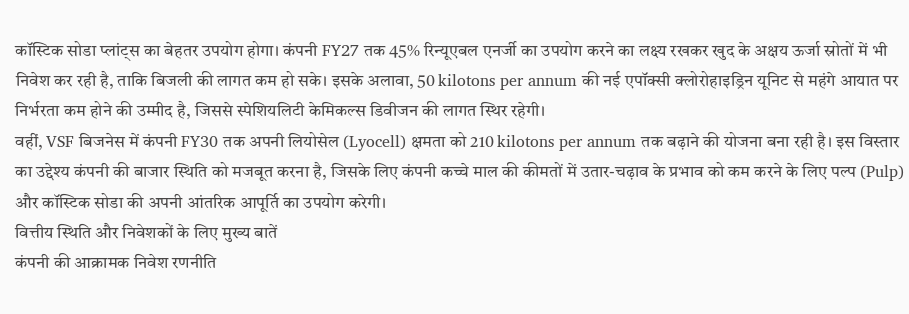कॉस्टिक सोडा प्लांट्स का बेहतर उपयोग होगा। कंपनी FY27 तक 45% रिन्यूएबल एनर्जी का उपयोग करने का लक्ष्य रखकर खुद के अक्षय ऊर्जा स्रोतों में भी निवेश कर रही है, ताकि बिजली की लागत कम हो सके। इसके अलावा, 50 kilotons per annum की नई एपॉक्सी क्लोरोहाइड्रिन यूनिट से महंगे आयात पर निर्भरता कम होने की उम्मीद है, जिससे स्पेशियलिटी केमिकल्स डिवीजन की लागत स्थिर रहेगी।
वहीं, VSF बिजनेस में कंपनी FY30 तक अपनी लियोसेल (Lyocell) क्षमता को 210 kilotons per annum तक बढ़ाने की योजना बना रही है। इस विस्तार का उद्देश्य कंपनी की बाजार स्थिति को मजबूत करना है, जिसके लिए कंपनी कच्चे माल की कीमतों में उतार-चढ़ाव के प्रभाव को कम करने के लिए पल्प (Pulp) और कॉस्टिक सोडा की अपनी आंतरिक आपूर्ति का उपयोग करेगी।
वित्तीय स्थिति और निवेशकों के लिए मुख्य बातें
कंपनी की आक्रामक निवेश रणनीति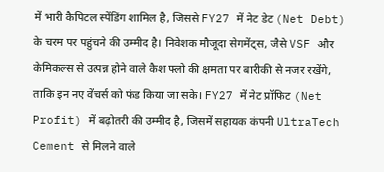में भारी कैपिटल स्पेंडिंग शामिल है, जिससे FY27 में नेट डेट (Net Debt) के चरम पर पहुंचने की उम्मीद है। निवेशक मौजूदा सेगमेंट्स, जैसे VSF और केमिकल्स से उत्पन्न होने वाले कैश फ्लो की क्षमता पर बारीकी से नजर रखेंगे, ताकि इन नए वेंचर्स को फंड किया जा सके। FY27 में नेट प्रॉफिट (Net Profit) में बढ़ोतरी की उम्मीद है, जिसमें सहायक कंपनी UltraTech Cement से मिलने वाले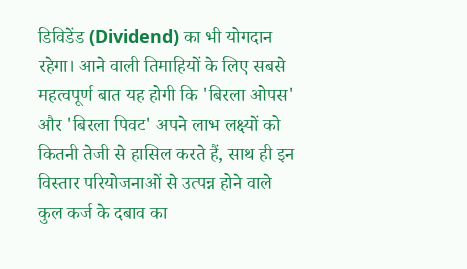डिविडेंड (Dividend) का भी योगदान रहेगा। आने वाली तिमाहियों के लिए सबसे महत्वपूर्ण बात यह होगी कि 'बिरला ओपस' और 'बिरला पिवट' अपने लाभ लक्ष्यों को कितनी तेजी से हासिल करते हैं, साथ ही इन विस्तार परियोजनाओं से उत्पन्न होने वाले कुल कर्ज के दबाव का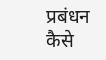प्रबंधन कैसे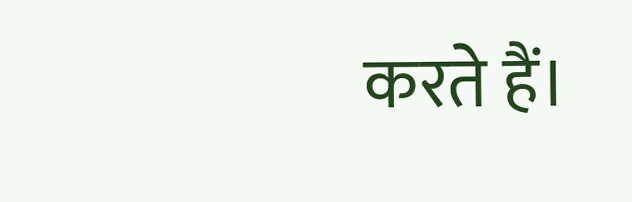करते हैं।